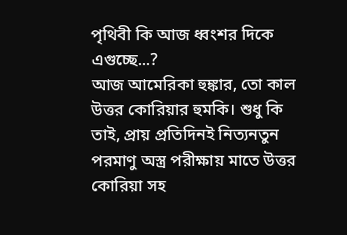পৃথিবী কি আজ ধ্বংশর দিকে এগুচ্ছে...?
আজ আমেরিকা হুঙ্কার, তো কাল উত্তর কোরিয়ার হুমকি। শুধু কি তাই, প্রায় প্রতিদিনই নিত্যনতুন পরমাণু অস্ত্র পরীক্ষায় মাতে উত্তর কোরিয়া সহ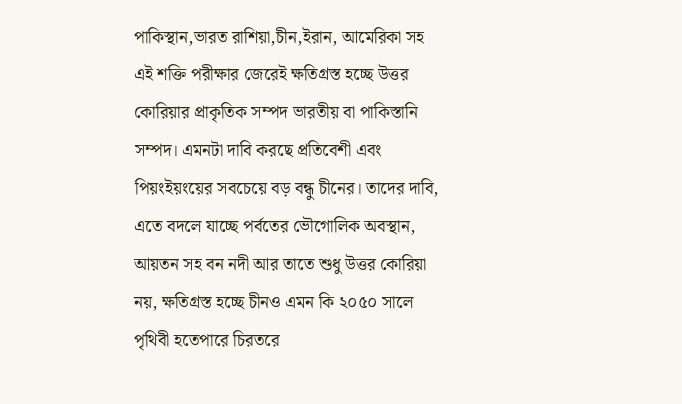পাকিস্থান,ভারত রাশিয়া,চীন,ইরান, আমেরিকা সহ এই শক্তি পরীক্ষার জেরেই ক্ষতিগ্রস্ত হচ্ছে উত্তর কোরিয়ার প্রাকৃতিক সম্পদ ভারতীয় বা পাকিস্তানি সম্পদ। এমনটা দাবি করছে প্রতিবেশী এবং পিয়ংইয়ংয়ের সবচেয়ে বড় বন্ধু চীনের। তাদের দাবি, এতে বদলে যাচ্ছে পর্বতের ভৌগোলিক অবস্থান, আয়তন সহ বন নদী আর তাতে শুধু উত্তর কোরিয়া নয়, ক্ষতিগ্রস্ত হচ্ছে চীনও এমন কি ২০৫০ সালে পৃথিবী হতেপারে চিরতরে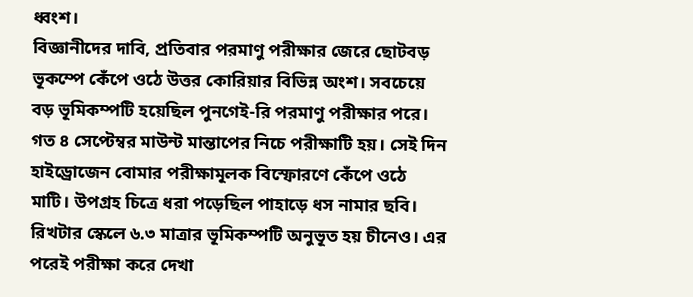ধ্বংশ।
বিজ্ঞানীদের দাবি, প্রতিবার পরমাণু পরীক্ষার জেরে ছোটবড় ভূকম্পে কেঁপে ওঠে উত্তর কোরিয়ার বিভিন্ন অংশ। সবচেয়ে বড় ভূমিকম্পটি হয়েছিল পুনগেই-রি পরমাণু পরীক্ষার পরে। গত ৪ সেপ্টেম্বর মাউন্ট মান্তাপের নিচে পরীক্ষাটি হয়। সেই দিন হাইড্রোজেন বোমার পরীক্ষামূলক বিস্ফোরণে কেঁপে ওঠে মাটি। উপগ্রহ চিত্রে ধরা পড়েছিল পাহাড়ে ধস নামার ছবি। রিখটার স্কেলে ৬.৩ মাত্রার ভূমিকম্পটি অনুভূত হয় চীনেও। এর পরেই পরীক্ষা করে দেখা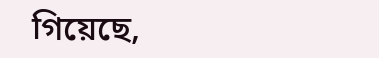গিয়েছে,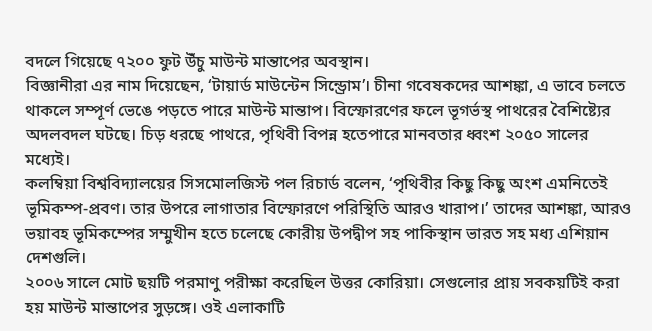বদলে গিয়েছে ৭২০০ ফুট উঁচু মাউন্ট মান্তাপের অবস্থান।
বিজ্ঞানীরা এর নাম দিয়েছেন, ‘টায়ার্ড মাউন্টেন সিন্ড্রোম’। চীনা গবেষকদের আশঙ্কা, এ ভাবে চলতে থাকলে সম্পূর্ণ ভেঙে পড়তে পারে মাউন্ট মান্তাপ। বিস্ফোরণের ফলে ভূগর্ভস্থ পাথরের বৈশিষ্ট্যের অদলবদল ঘটছে। চিড় ধরছে পাথরে, পৃথিবী বিপন্ন হতেপারে মানবতার ধ্বংশ ২০৫০ সালের মধ্যেই।
কলম্বিয়া বিশ্ববিদ্যালয়ের সিসমোলজিস্ট পল রিচার্ড বলেন, ‘পৃথিবীর কিছু কিছু অংশ এমনিতেই ভূমিকম্প-প্রবণ। তার উপরে লাগাতার বিস্ফোরণে পরিস্থিতি আরও খারাপ।’ তাদের আশঙ্কা, আরও ভয়াবহ ভূমিকম্পের সম্মুখীন হতে চলেছে কোরীয় উপদ্বীপ সহ পাকিস্থান ভারত সহ মধ্য এশিয়ান দেশগুলি।
২০০৬ সালে মোট ছয়টি পরমাণু পরীক্ষা করেছিল উত্তর কোরিয়া। সেগুলোর প্রায় সবকয়টিই করা হয় মাউন্ট মান্তাপের সুড়ঙ্গে। ওই এলাকাটি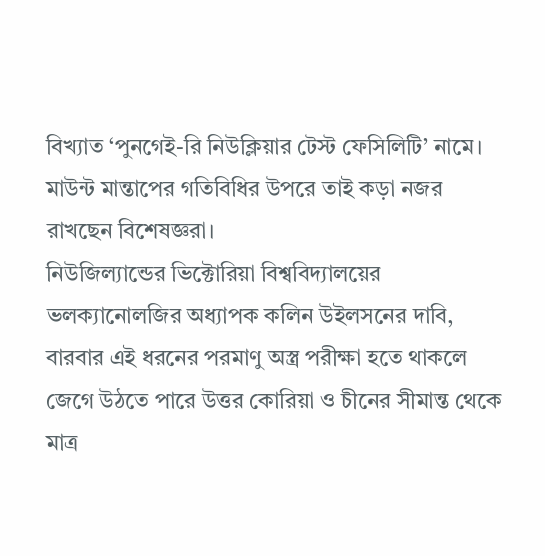বিখ্যাত ‘পুনগেই-রি নিউক্লিয়ার টেস্ট ফেসিলিটি’ নামে। মাউন্ট মান্তাপের গতিবিধির উপরে তাই কড়া নজর রাখছেন বিশেষজ্ঞরা।
নিউজিল্যান্ডের ভিক্টোরিয়া বিশ্ববিদ্যালয়ের ভলক্যানোলজির অধ্যাপক কলিন উইলসনের দাবি, বারবার এই ধরনের পরমাণু অস্ত্র পরীক্ষা হতে থাকলে জেগে উঠতে পারে উত্তর কোরিয়া ও চীনের সীমান্ত থেকে মাত্র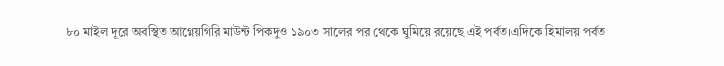৮০ মাইল দূরে অবস্থিত আগ্নেয়গিরি মাউন্ট পিকদুও ১৯০৩ সালের পর থেকে ঘুমিয়ে রয়েছে এই পর্বত।এদিকে হিমালয় পর্বত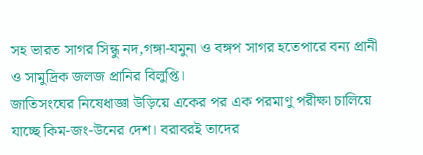সহ ভারত সাগর সিন্ধু নদ,গঙ্গা-যমুনা ও বঙ্গপ সাগর হতেপারে বন্য প্রানী ও সামুদ্রিক জলজ প্রানির বিলুপ্তি।
জাতিসংঘের নিষেধাজ্ঞা উড়িয়ে একের পর এক পরমাণু পরীক্ষা চালিয়ে যাচ্ছে কিম-জং-উনের দেশ। বরাবরই তাদের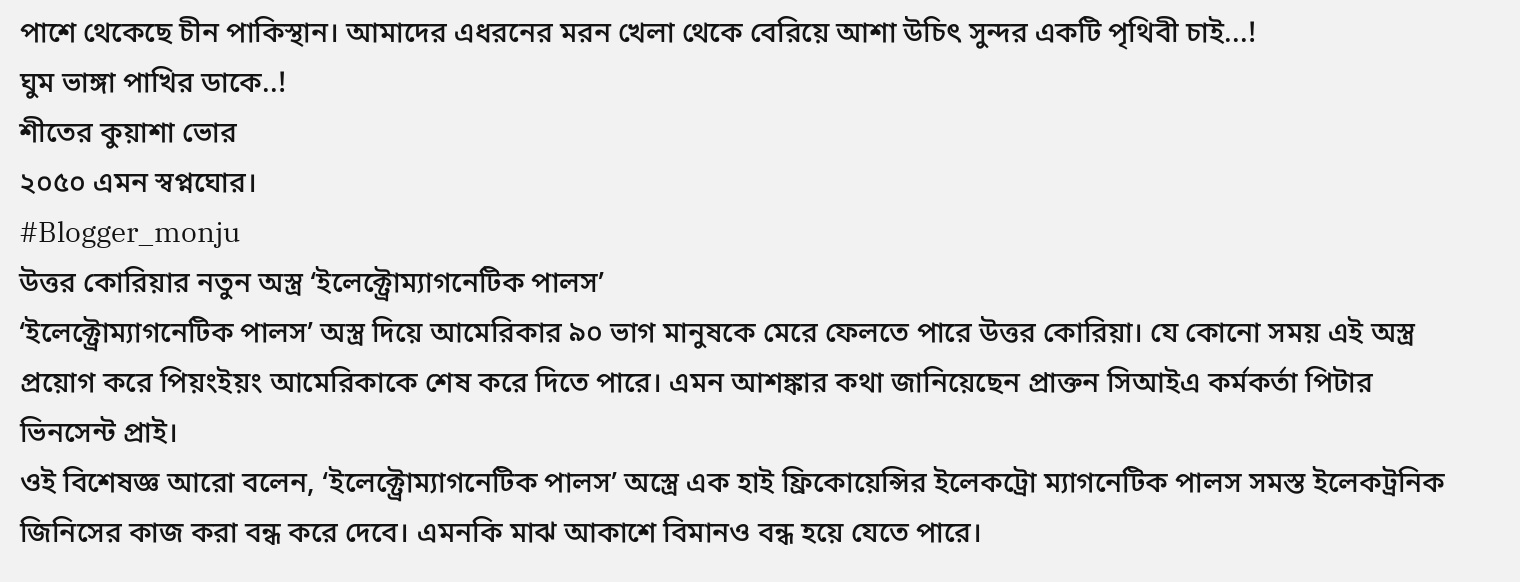পাশে থেকেছে চীন পাকিস্থান। আমাদের এধরনের মরন খেলা থেকে বেরিয়ে আশা উচিৎ সুন্দর একটি পৃথিবী চাই...!
ঘুম ভাঙ্গা পাখির ডাকে..!
শীতের কুয়াশা ভোর
২০৫০ এমন স্বপ্নঘোর।
#Blogger_monju
উত্তর কোরিয়ার নতুন অস্ত্র ‘ইলেক্ট্রোম্যাগনেটিক পালস’
‘ইলেক্ট্রোম্যাগনেটিক পালস’ অস্ত্র দিয়ে আমেরিকার ৯০ ভাগ মানুষকে মেরে ফেলতে পারে উত্তর কোরিয়া। যে কোনো সময় এই অস্ত্র প্রয়োগ করে পিয়ংইয়ং আমেরিকাকে শেষ করে দিতে পারে। এমন আশঙ্কার কথা জানিয়েছেন প্রাক্তন সিআইএ কর্মকর্তা পিটার ভিনসেন্ট প্রাই।
ওই বিশেষজ্ঞ আরো বলেন, ‘ইলেক্ট্রোম্যাগনেটিক পালস’ অস্ত্রে এক হাই ফ্রিকোয়েন্সির ইলেকট্রো ম্যাগনেটিক পালস সমস্ত ইলেকট্রনিক জিনিসের কাজ করা বন্ধ করে দেবে। এমনকি মাঝ আকাশে বিমানও বন্ধ হয়ে যেতে পারে।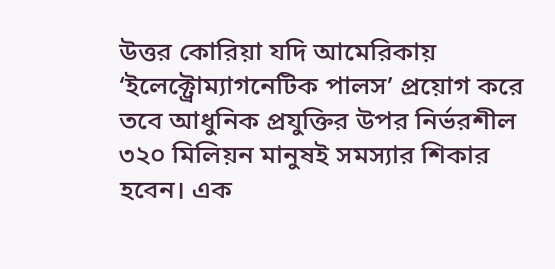উত্তর কোরিয়া যদি আমেরিকায় ‘ইলেক্ট্রোম্যাগনেটিক পালস’ প্রয়োগ করে তবে আধুনিক প্রযুক্তির উপর নির্ভরশীল ৩২০ মিলিয়ন মানুষই সমস্যার শিকার হবেন। এক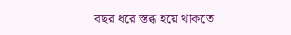বছর ধরে স্তব্ধ হয়ে থাকতে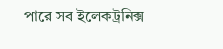পারে সব ইলেকট্রনিক্স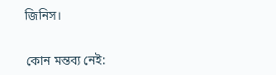জিনিস।


কোন মন্তব্য নেই: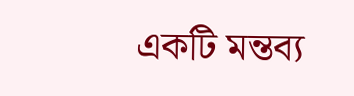একটি মন্তব্য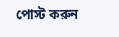পোস্ট করুন